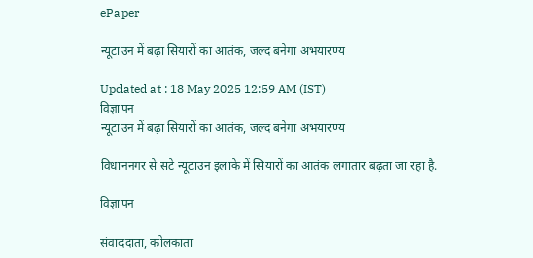ePaper

न्यूटाउन में बढ़ा सियारों का आतंक, जल्द बनेगा अभयारण्य

Updated at : 18 May 2025 12:59 AM (IST)
विज्ञापन
न्यूटाउन में बढ़ा सियारों का आतंक, जल्द बनेगा अभयारण्य

विधाननगर से सटे न्यूटाउन इलाके में सियारों का आतंक लगातार बढ़ता जा रहा है.

विज्ञापन

संवाददाता, कोलकाता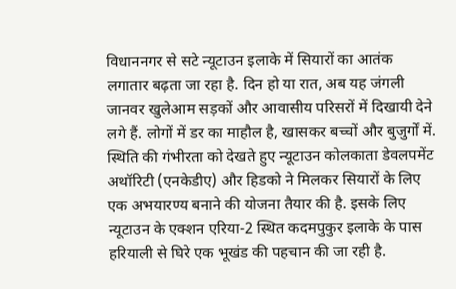विधाननगर से सटे न्यूटाउन इलाके में सियारों का आतंक लगातार बढ़ता जा रहा है. दिन हो या रात, अब यह जंगली जानवर खुलेआम सड़कों और आवासीय परिसरों में दिखायी देने लगे हैं. लोगों में डर का माहौल है, खासकर बच्चों और बुजुर्गों में. स्थिति की गंभीरता को देखते हुए न्यूटाउन कोलकाता डेवलपमेंट अथॉरिटी (एनकेडीए) और हिडको ने मिलकर सियारों के लिए एक अभयारण्य बनाने की योजना तैयार की है. इसके लिए न्यूटाउन के एक्शन एरिया-2 स्थित कदमपुकुर इलाके के पास हरियाली से घिरे एक भूखंड की पहचान की जा रही है.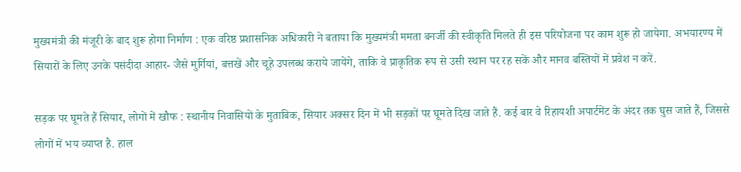मुख्यमंत्री की मंजूरी के बाद शुरू होगा निर्माण : एक वरिष्ठ प्रशासनिक अधिकारी ने बताया कि मुख्यमंत्री ममता बनर्जी की स्वीकृति मिलते ही इस परियोजना पर काम शुरू हो जायेगा. अभयारण्य में सियारों के लिए उनके पसंदीदा आहार- जैसे मुर्गियां, बत्तखें और चूहे उपलब्ध कराये जायेंगे, ताकि वे प्राकृतिक रूप से उसी स्थान पर रह सकें और मानव बस्तियों में प्रवेश न करें.

सड़क पर घूमते हैं सियार, लोगों में खौफ : स्थानीय निवासियों के मुताबिक, सियार अक्सर दिन में भी सड़कों पर घूमते दिख जाते हैं. कई बार वे रिहायशी अपार्टमेंट के अंदर तक घुस जाते हैं, जिससे लोगों में भय व्याप्त है. हाल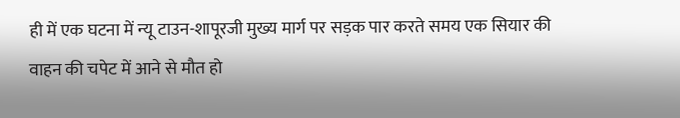ही में एक घटना में न्यू टाउन-शापूरजी मुख्य मार्ग पर सड़क पार करते समय एक सियार की वाहन की चपेट में आने से मौत हो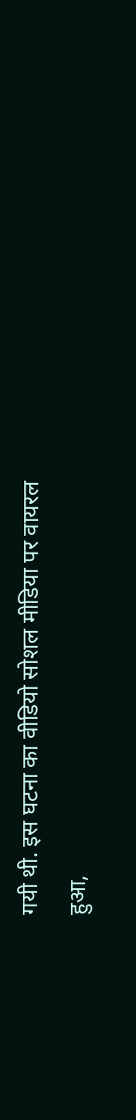गयी थी. इस घटना का वीडियो सोशल मीडिया पर वायरल हुआ,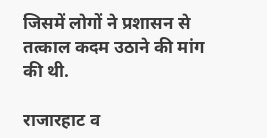जिसमें लोगों ने प्रशासन से तत्काल कदम उठाने की मांग की थी.

राजारहाट व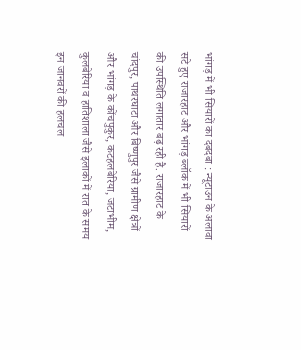भांगड़ में भी सियारों का दबदबा : न्यूटाउन के अलावा सटे हुए राजारहाट और भांगड़ ब्लॉक में भी सियारों की उपस्थिति लगातार बढ़ रही है. राजारहाट के चांदपुर, पाथरघाटा और बिष्णुपुर जैसे ग्रामीण क्षेत्रों और भांगड़ के कोंचपुकुर, कटहलबेरिया, जटाभीम, कुलबेरिया व हातिशाला जैसे इलाकों में रात के समय इन जानवरों की हलचल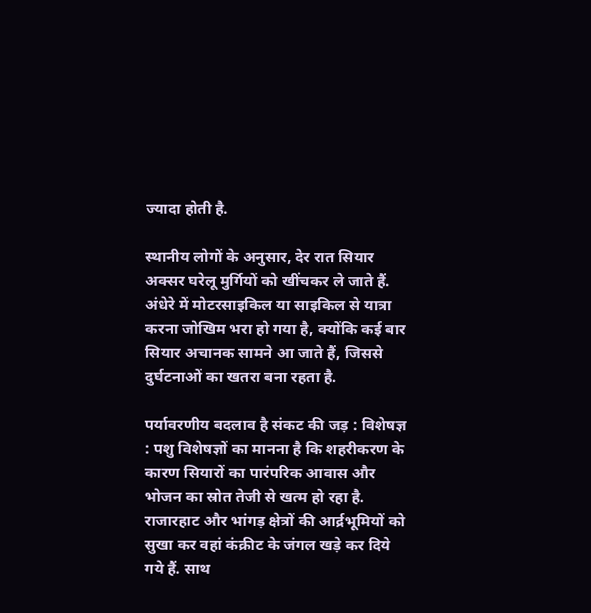ज्यादा होती है.

स्थानीय लोगों के अनुसार, देर रात सियार अक्सर घरेलू मुर्गियों को खींचकर ले जाते हैं. अंधेरे में मोटरसाइकिल या साइकिल से यात्रा करना जोखिम भरा हो गया है, क्योंकि कई बार सियार अचानक सामने आ जाते हैं, जिससे दुर्घटनाओं का खतरा बना रहता है.

पर्यावरणीय बदलाव है संकट की जड़ : विशेषज्ञ : पशु विशेषज्ञों का मानना है कि शहरीकरण के कारण सियारों का पारंपरिक आवास और भोजन का स्रोत तेजी से खत्म हो रहा है. राजारहाट और भांगड़ क्षेत्रों की आर्द्रभूमियों को सुखा कर वहां कंक्रीट के जंगल खड़े कर दिये गये हैं. साथ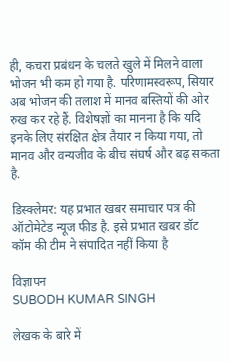ही, कचरा प्रबंधन के चलते खुले में मिलने वाला भोजन भी कम हो गया है. परिणामस्वरूप, सियार अब भोजन की तलाश में मानव बस्तियों की ओर रुख कर रहे हैं. विशेषज्ञों का मानना है कि यदि इनके लिए संरक्षित क्षेत्र तैयार न किया गया, तो मानव और वन्यजीव के बीच संघर्ष और बढ़ सकता है.

डिस्क्लेमर: यह प्रभात खबर समाचार पत्र की ऑटोमेटेड न्यूज फीड है. इसे प्रभात खबर डॉट कॉम की टीम ने संपादित नहीं किया है

विज्ञापन
SUBODH KUMAR SINGH

लेखक के बारे में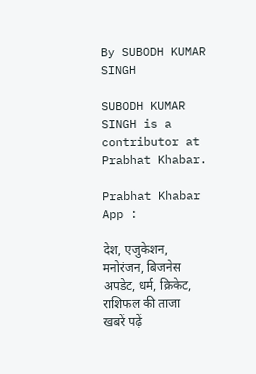By SUBODH KUMAR SINGH

SUBODH KUMAR SINGH is a contributor at Prabhat Khabar.

Prabhat Khabar App :

देश, एजुकेशन, मनोरंजन, बिजनेस अपडेट, धर्म, क्रिकेट, राशिफल की ताजा खबरें पढ़ें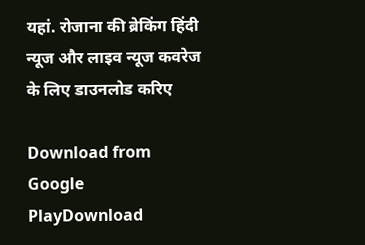यहां. रोजाना की ब्रेकिंग हिंदी न्यूज और लाइव न्यूज कवरेज के लिए डाउनलोड करिए

Download from Google PlayDownload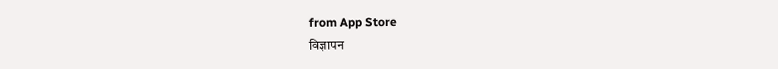from App Store
विज्ञापन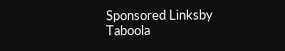Sponsored Linksby Taboola